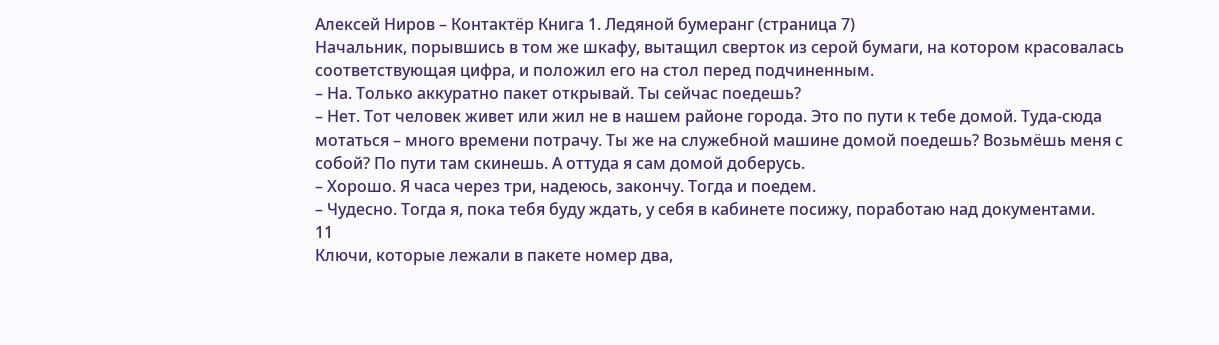Алексей Ниров – Контактёр Книга 1. Ледяной бумеранг (страница 7)
Начальник, порывшись в том же шкафу, вытащил сверток из серой бумаги, на котором красовалась соответствующая цифра, и положил его на стол перед подчиненным.
– На. Только аккуратно пакет открывай. Ты сейчас поедешь?
– Нет. Тот человек живет или жил не в нашем районе города. Это по пути к тебе домой. Туда-сюда мотаться – много времени потрачу. Ты же на служебной машине домой поедешь? Возьмёшь меня с собой? По пути там скинешь. А оттуда я сам домой доберусь.
– Хорошо. Я часа через три, надеюсь, закончу. Тогда и поедем.
– Чудесно. Тогда я, пока тебя буду ждать, у себя в кабинете посижу, поработаю над документами.
11
Ключи, которые лежали в пакете номер два,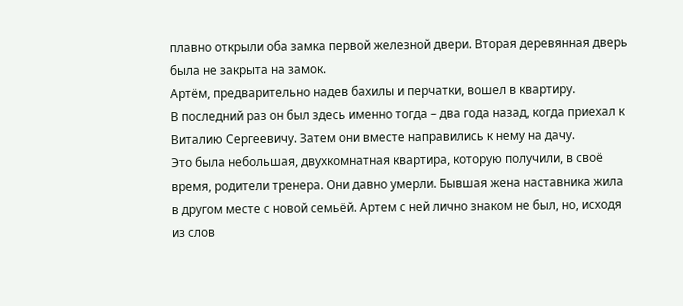плавно открыли оба замка первой железной двери. Вторая деревянная дверь была не закрыта на замок.
Артём, предварительно надев бахилы и перчатки, вошел в квартиру.
В последний раз он был здесь именно тогда – два года назад, когда приехал к Виталию Сергеевичу. Затем они вместе направились к нему на дачу.
Это была небольшая, двухкомнатная квартира, которую получили, в своё время, родители тренера. Они давно умерли. Бывшая жена наставника жила в другом месте с новой семьёй. Артем с ней лично знаком не был, но, исходя из слов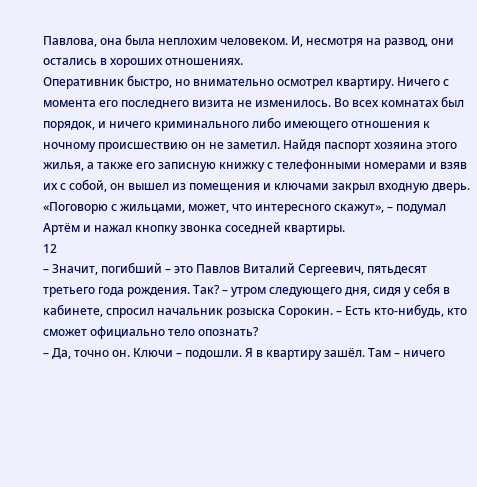Павлова, она была неплохим человеком. И, несмотря на развод, они остались в хороших отношениях.
Оперативник быстро, но внимательно осмотрел квартиру. Ничего с момента его последнего визита не изменилось. Во всех комнатах был порядок, и ничего криминального либо имеющего отношения к ночному происшествию он не заметил. Найдя паспорт хозяина этого жилья, а также его записную книжку с телефонными номерами и взяв их с собой, он вышел из помещения и ключами закрыл входную дверь.
«Поговорю с жильцами, может, что интересного скажут», – подумал Артём и нажал кнопку звонка соседней квартиры.
12
– Значит, погибший – это Павлов Виталий Сергеевич, пятьдесят третьего года рождения. Так? – утром следующего дня, сидя у себя в кабинете, спросил начальник розыска Сорокин. – Есть кто-нибудь, кто сможет официально тело опознать?
– Да, точно он. Ключи – подошли. Я в квартиру зашёл. Там – ничего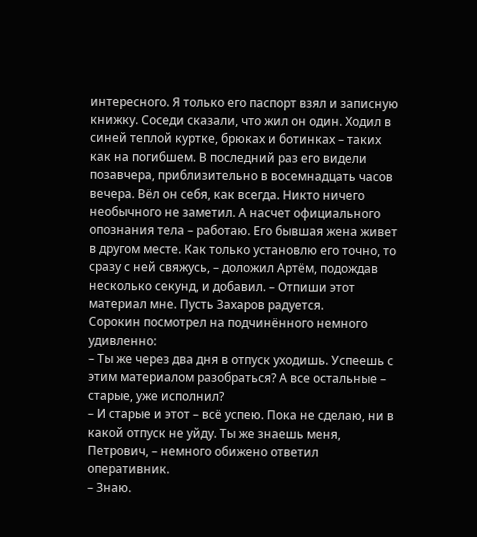интересного. Я только его паспорт взял и записную книжку. Соседи сказали, что жил он один. Ходил в синей теплой куртке, брюках и ботинках – таких как на погибшем. В последний раз его видели позавчера, приблизительно в восемнадцать часов вечера. Вёл он себя, как всегда. Никто ничего необычного не заметил. А насчет официального опознания тела – работаю. Его бывшая жена живет в другом месте. Как только установлю его точно, то сразу с ней свяжусь, – доложил Артём, подождав несколько секунд, и добавил. – Отпиши этот материал мне. Пусть Захаров радуется.
Сорокин посмотрел на подчинённого немного удивленно:
– Ты же через два дня в отпуск уходишь. Успеешь с этим материалом разобраться? А все остальные – старые, уже исполнил?
– И старые и этот – всё успею. Пока не сделаю, ни в какой отпуск не уйду. Ты же знаешь меня, Петрович, – немного обижено ответил оперативник.
– Знаю.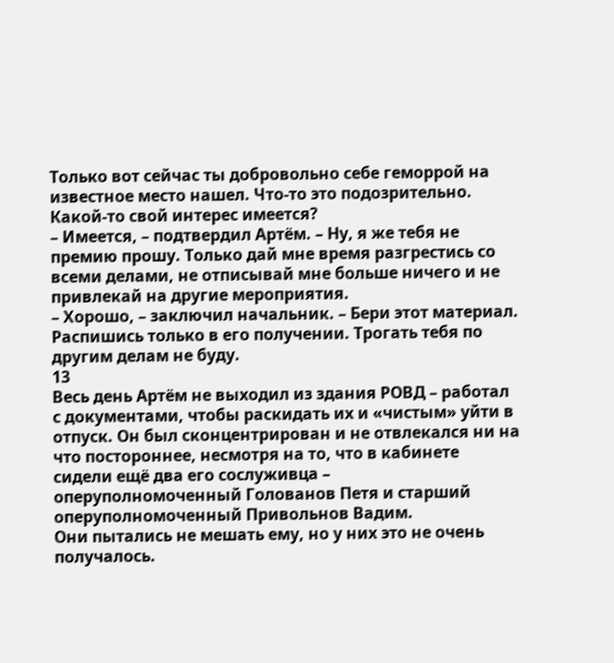Только вот сейчас ты добровольно себе геморрой на известное место нашел. Что-то это подозрительно. Какой-то свой интерес имеется?
– Имеется, – подтвердил Артём. – Ну, я же тебя не премию прошу. Только дай мне время разгрестись со всеми делами, не отписывай мне больше ничего и не привлекай на другие мероприятия.
– Хорошо, – заключил начальник. – Бери этот материал. Распишись только в его получении. Трогать тебя по другим делам не буду.
13
Весь день Артём не выходил из здания РОВД – работал с документами, чтобы раскидать их и «чистым» уйти в отпуск. Он был сконцентрирован и не отвлекался ни на что постороннее, несмотря на то, что в кабинете сидели ещё два его сослуживца – оперуполномоченный Голованов Петя и старший оперуполномоченный Привольнов Вадим.
Они пытались не мешать ему, но у них это не очень получалось.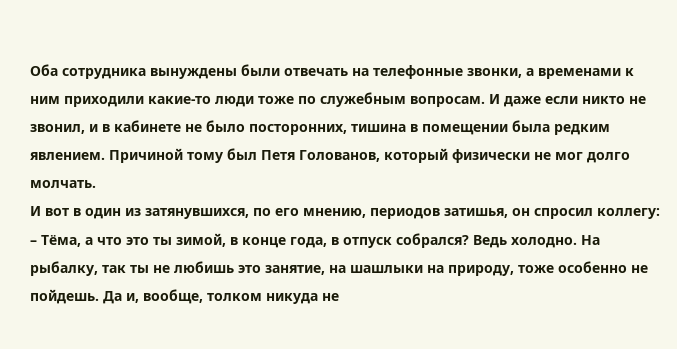Оба сотрудника вынуждены были отвечать на телефонные звонки, а временами к ним приходили какие-то люди тоже по служебным вопросам. И даже если никто не звонил, и в кабинете не было посторонних, тишина в помещении была редким явлением. Причиной тому был Петя Голованов, который физически не мог долго молчать.
И вот в один из затянувшихся, по его мнению, периодов затишья, он спросил коллегу:
– Тёма, а что это ты зимой, в конце года, в отпуск собрался? Ведь холодно. На рыбалку, так ты не любишь это занятие, на шашлыки на природу, тоже особенно не пойдешь. Да и, вообще, толком никуда не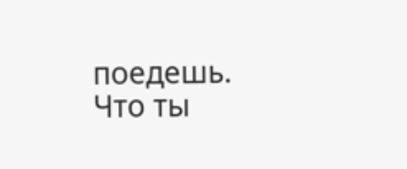поедешь. Что ты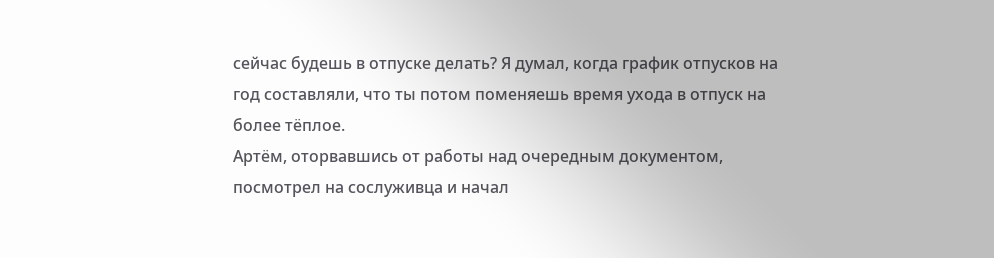сейчас будешь в отпуске делать? Я думал, когда график отпусков на год составляли, что ты потом поменяешь время ухода в отпуск на более тёплое.
Артём, оторвавшись от работы над очередным документом, посмотрел на сослуживца и начал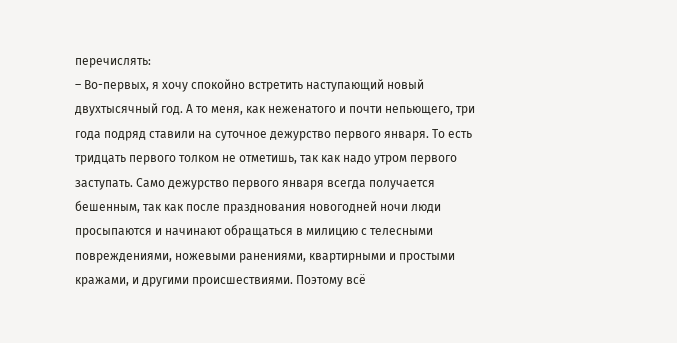перечислять:
– Во-первых, я хочу спокойно встретить наступающий новый двухтысячный год. А то меня, как неженатого и почти непьющего, три года подряд ставили на суточное дежурство первого января. То есть тридцать первого толком не отметишь, так как надо утром первого заступать. Само дежурство первого января всегда получается бешенным, так как после празднования новогодней ночи люди просыпаются и начинают обращаться в милицию с телесными повреждениями, ножевыми ранениями, квартирными и простыми кражами, и другими происшествиями. Поэтому всё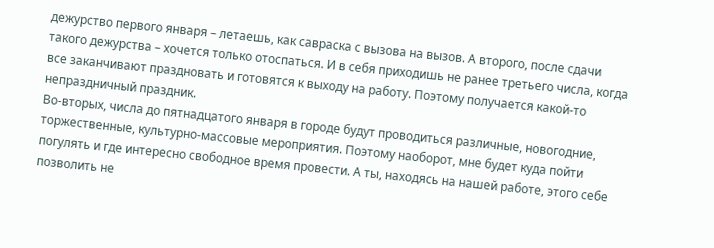дежурство первого января – летаешь, как савраска с вызова на вызов. А второго, после сдачи такого дежурства – хочется только отоспаться. И в себя приходишь не ранее третьего числа, когда все заканчивают праздновать и готовятся к выходу на работу. Поэтому получается какой-то непраздничный праздник.
Во-вторых, числа до пятнадцатого января в городе будут проводиться различные, новогодние, торжественные, культурно-массовые мероприятия. Поэтому наоборот, мне будет куда пойти погулять и где интересно свободное время провести. А ты, находясь на нашей работе, этого себе позволить не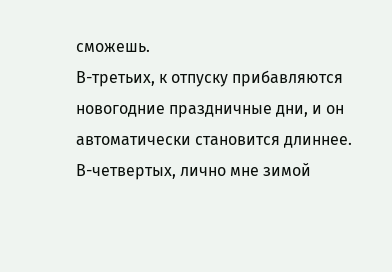сможешь.
В-третьих, к отпуску прибавляются новогодние праздничные дни, и он автоматически становится длиннее.
В-четвертых, лично мне зимой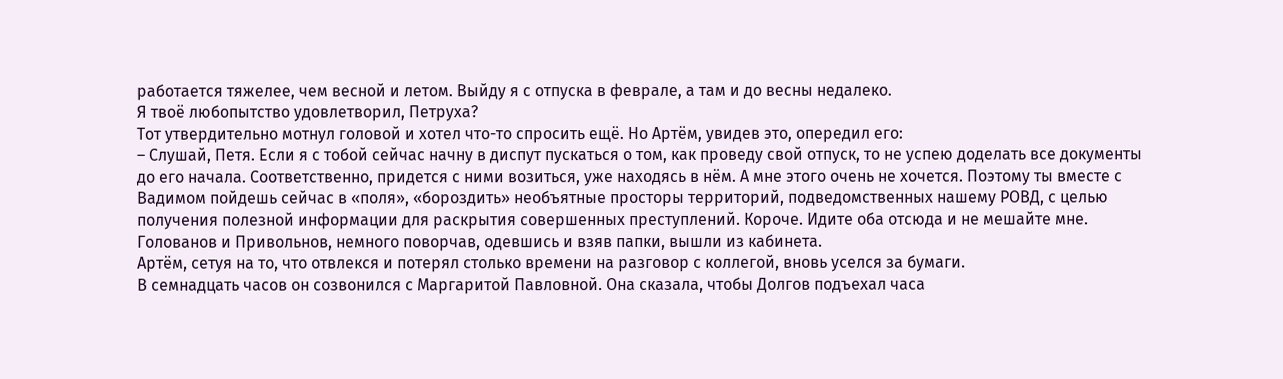работается тяжелее, чем весной и летом. Выйду я с отпуска в феврале, а там и до весны недалеко.
Я твоё любопытство удовлетворил, Петруха?
Тот утвердительно мотнул головой и хотел что-то спросить ещё. Но Артём, увидев это, опередил его:
– Слушай, Петя. Если я с тобой сейчас начну в диспут пускаться о том, как проведу свой отпуск, то не успею доделать все документы до его начала. Соответственно, придется с ними возиться, уже находясь в нём. А мне этого очень не хочется. Поэтому ты вместе с Вадимом пойдешь сейчас в «поля», «бороздить» необъятные просторы территорий, подведомственных нашему РОВД, с целью получения полезной информации для раскрытия совершенных преступлений. Короче. Идите оба отсюда и не мешайте мне.
Голованов и Привольнов, немного поворчав, одевшись и взяв папки, вышли из кабинета.
Артём, сетуя на то, что отвлекся и потерял столько времени на разговор с коллегой, вновь уселся за бумаги.
В семнадцать часов он созвонился с Маргаритой Павловной. Она сказала, чтобы Долгов подъехал часа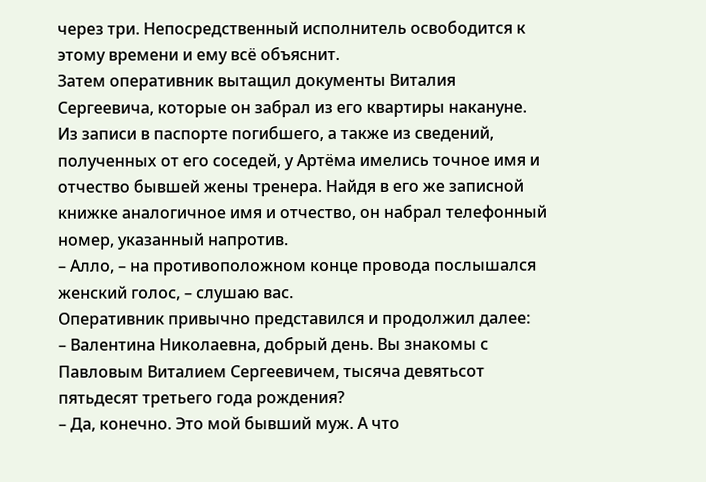через три. Непосредственный исполнитель освободится к этому времени и ему всё объяснит.
Затем оперативник вытащил документы Виталия Сергеевича, которые он забрал из его квартиры накануне. Из записи в паспорте погибшего, а также из сведений, полученных от его соседей, у Артёма имелись точное имя и отчество бывшей жены тренера. Найдя в его же записной книжке аналогичное имя и отчество, он набрал телефонный номер, указанный напротив.
– Алло, – на противоположном конце провода послышался женский голос, – слушаю вас.
Оперативник привычно представился и продолжил далее:
– Валентина Николаевна, добрый день. Вы знакомы с Павловым Виталием Сергеевичем, тысяча девятьсот пятьдесят третьего года рождения?
– Да, конечно. Это мой бывший муж. А что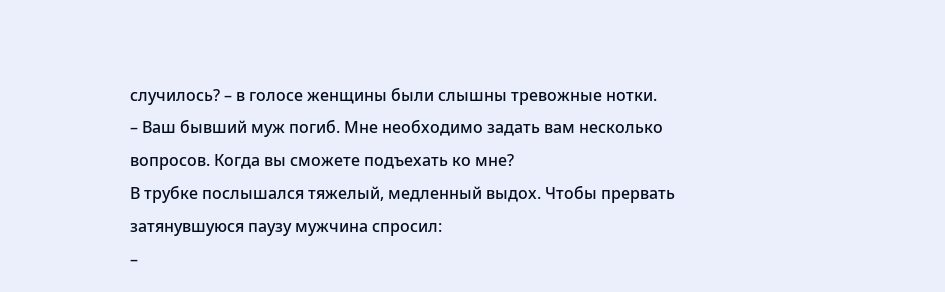случилось? – в голосе женщины были слышны тревожные нотки.
– Ваш бывший муж погиб. Мне необходимо задать вам несколько вопросов. Когда вы сможете подъехать ко мне?
В трубке послышался тяжелый, медленный выдох. Чтобы прервать затянувшуюся паузу мужчина спросил:
–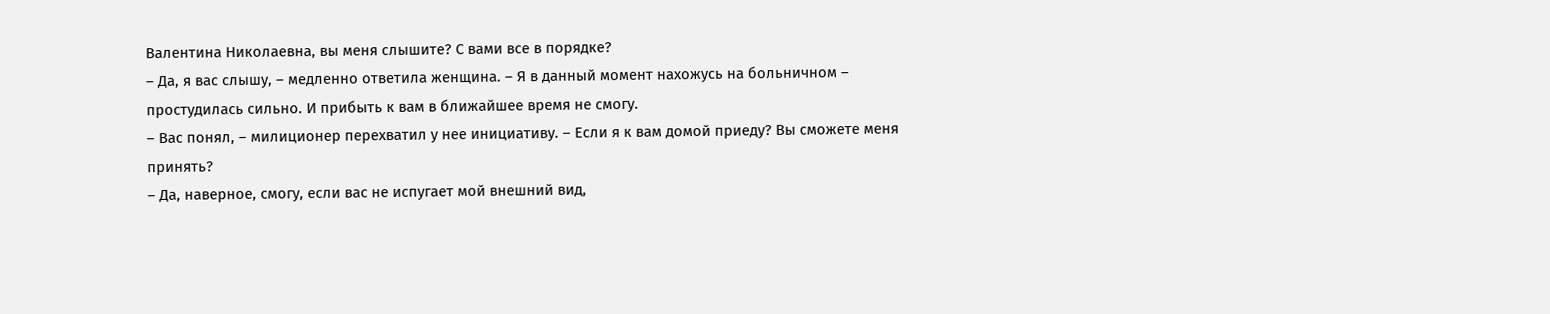Валентина Николаевна, вы меня слышите? С вами все в порядке?
– Да, я вас слышу, – медленно ответила женщина. – Я в данный момент нахожусь на больничном – простудилась сильно. И прибыть к вам в ближайшее время не смогу.
– Вас понял, – милиционер перехватил у нее инициативу. – Если я к вам домой приеду? Вы сможете меня принять?
– Да, наверное, смогу, если вас не испугает мой внешний вид,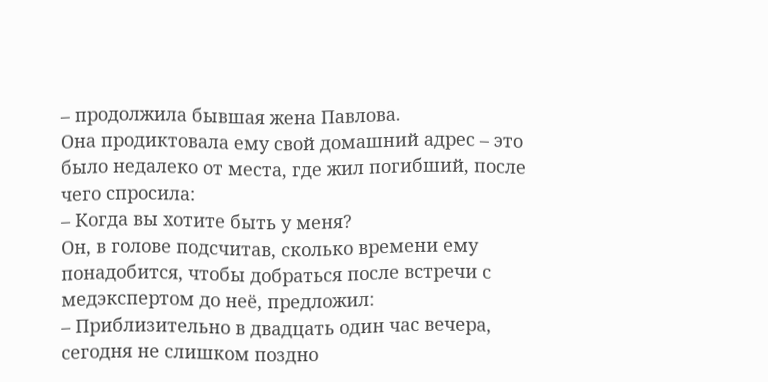– продолжила бывшая жена Павлова.
Она продиктовала ему свой домашний адрес – это было недалеко от места, где жил погибший, после чего спросила:
– Когда вы хотите быть у меня?
Он, в голове подсчитав, сколько времени ему понадобится, чтобы добраться после встречи с медэкспертом до неё, предложил:
– Приблизительно в двадцать один час вечера, сегодня не слишком поздно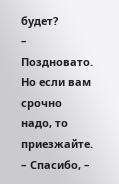будет?
– Поздновато. Но если вам срочно надо, то приезжайте.
– Спасибо, –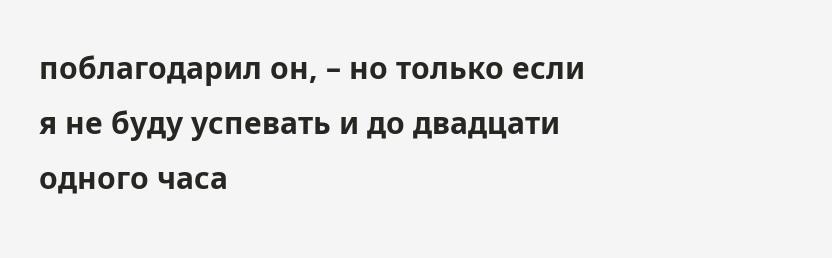поблагодарил он, – но только если я не буду успевать и до двадцати одного часа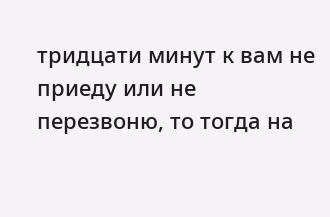тридцати минут к вам не приеду или не перезвоню, то тогда на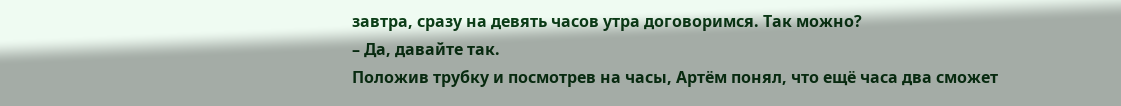завтра, сразу на девять часов утра договоримся. Так можно?
– Да, давайте так.
Положив трубку и посмотрев на часы, Артём понял, что ещё часа два сможет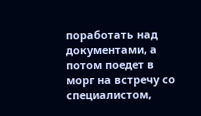поработать над документами, а потом поедет в морг на встречу со специалистом,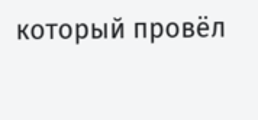который провёл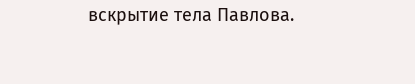вскрытие тела Павлова.